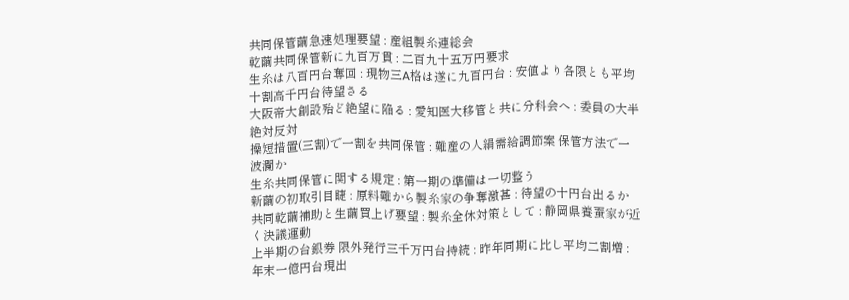共同保管繭急速処理要望 : 産組製糸連総会
乾繭共同保管新に九百万貫 : 二百九十五万円要求
生糸は八百円台奪回 : 現物三A格は遂に九百円台 : 安値より各限とも平均十割高千円台待望さる
大阪帝大創設殆ど絶望に陥る : 愛知医大移管と共に分科会へ : 委員の大半絶対反対
操短措置(三割)で一割を共同保管 : 難産の人絹需給調節案 保管方法で一波瀾か
生糸共同保管に関する規定 : 第一期の準備は一切整う
新繭の初取引目睫 : 原料難から製糸家の争奪激甚 : 待望の十円台出るか
共同乾繭補助と生繭買上げ要望 : 製糸全休対策として : 静岡県養蚕家が近く決議運動
上半期の台銀券 限外発行三千万円台持続 : 昨年同期に比し平均二割増 : 年末一億円台現出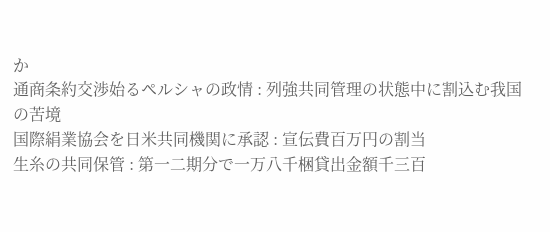か
通商条約交渉始るペルシャの政情 : 列強共同管理の状態中に割込む我国の苦境
国際絹業協会を日米共同機関に承認 : 宣伝費百万円の割当
生糸の共同保管 : 第一二期分で一万八千梱貸出金額千三百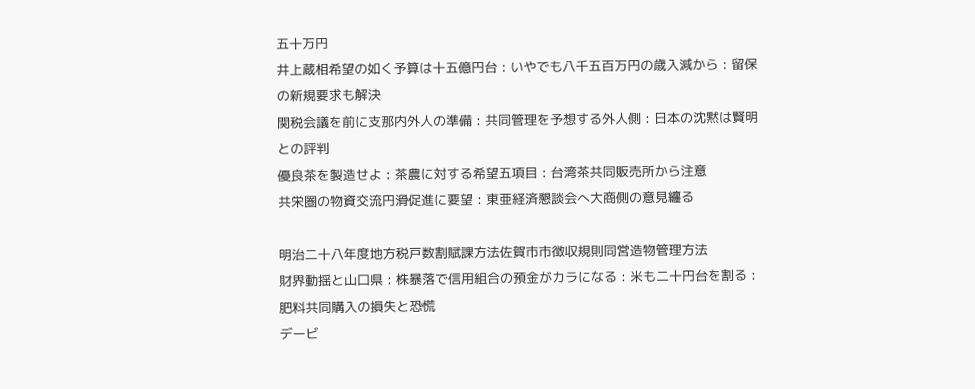五十万円
井上蔵相希望の如く予算は十五億円台 : いやでも八千五百万円の歳入減から : 留保の新規要求も解決
関税会議を前に支那内外人の準備 : 共同管理を予想する外人側 : 日本の沈黙は賢明との評判
優良茶を製造せよ : 茶農に対する希望五項目 : 台湾茶共同販売所から注意
共栄圏の物資交流円滑促進に要望 : 東亜経済懇談会へ大商側の意見纏る

明治二十八年度地方税戸数割賦課方法佐賀市市徴収規則同営造物管理方法
財界動揺と山口県 : 株暴落で信用組合の預金がカラになる : 米も二十円台を割る : 肥料共同購入の損失と恐慌
デービ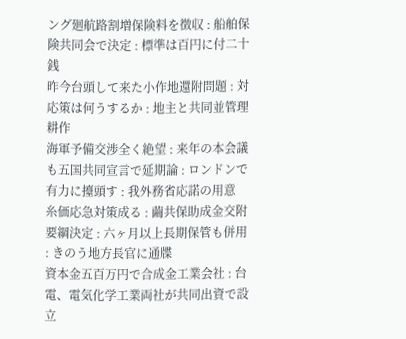ング廻航路割増保険料を徴収 : 船舶保険共同会で決定 : 標準は百円に付二十銭
昨今台頭して来た小作地還附問題 : 対応策は何うするか : 地主と共同並管理耕作
海軍予備交渉全く絶望 : 来年の本会議も五国共同宣言で延期論 : ロンドンで有力に擡頭す : 我外務省応諾の用意
糸価応急対策成る : 繭共保助成金交附要綱決定 : 六ヶ月以上長期保管も併用 : きのう地方長官に通牒
資本金五百万円で合成金工業会社 : 台電、電気化学工業両社が共同出資で設立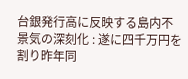台銀発行高に反映する島内不景気の深刻化 : 遂に四千万円を割り昨年同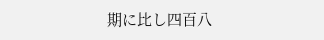期に比し四百八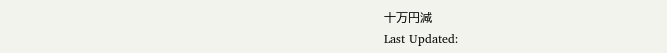十万円減
Last Updated: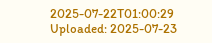2025-07-22T01:00:29
Uploaded: 2025-07-23